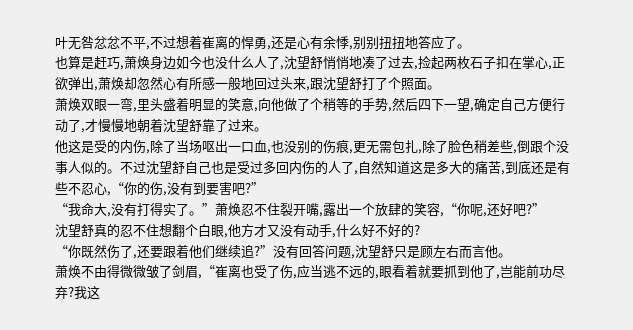叶无咎忿忿不平,不过想着崔离的悍勇,还是心有余悸,别别扭扭地答应了。
也算是赶巧,萧焕身边如今也没什么人了,沈望舒悄悄地凑了过去,捡起两枚石子扣在掌心,正欲弹出,萧焕却忽然心有所感一般地回过头来,跟沈望舒打了个照面。
萧焕双眼一弯,里头盛着明显的笑意,向他做了个稍等的手势,然后四下一望,确定自己方便行动了,才慢慢地朝着沈望舒靠了过来。
他这是受的内伤,除了当场呕出一口血,也没别的伤痕,更无需包扎,除了脸色稍差些,倒跟个没事人似的。不过沈望舒自己也是受过多回内伤的人了,自然知道这是多大的痛苦,到底还是有些不忍心,“你的伤,没有到要害吧?”
“我命大,没有打得实了。”萧焕忍不住裂开嘴,露出一个放肆的笑容,“你呢,还好吧?”
沈望舒真的忍不住想翻个白眼,他方才又没有动手,什么好不好的?
“你既然伤了,还要跟着他们继续追?”没有回答问题,沈望舒只是顾左右而言他。
萧焕不由得微微皱了剑眉,“崔离也受了伤,应当逃不远的,眼看着就要抓到他了,岂能前功尽弃?我这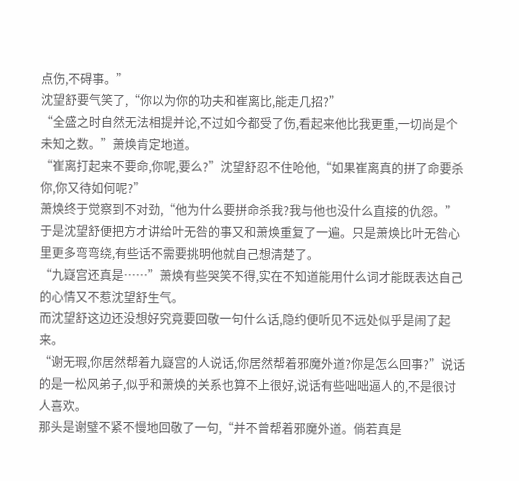点伤,不碍事。”
沈望舒要气笑了,“你以为你的功夫和崔离比,能走几招?”
“全盛之时自然无法相提并论,不过如今都受了伤,看起来他比我更重,一切尚是个未知之数。”萧焕肯定地道。
“崔离打起来不要命,你呢,要么?”沈望舒忍不住呛他,“如果崔离真的拼了命要杀你,你又待如何呢?”
萧焕终于觉察到不对劲,“他为什么要拼命杀我?我与他也没什么直接的仇怨。”
于是沈望舒便把方才讲给叶无咎的事又和萧焕重复了一遍。只是萧焕比叶无咎心里更多弯弯绕,有些话不需要挑明他就自己想清楚了。
“九嶷宫还真是……”萧焕有些哭笑不得,实在不知道能用什么词才能既表达自己的心情又不惹沈望舒生气。
而沈望舒这边还没想好究竟要回敬一句什么话,隐约便听见不远处似乎是闹了起来。
“谢无瑕,你居然帮着九嶷宫的人说话,你居然帮着邪魔外道?你是怎么回事?”说话的是一松风弟子,似乎和萧焕的关系也算不上很好,说话有些咄咄逼人的,不是很讨人喜欢。
那头是谢璧不紧不慢地回敬了一句,“并不曾帮着邪魔外道。倘若真是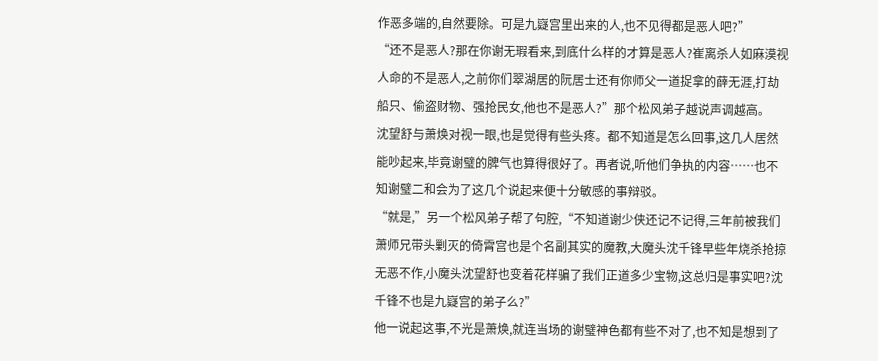作恶多端的,自然要除。可是九嶷宫里出来的人,也不见得都是恶人吧?”
“还不是恶人?那在你谢无瑕看来,到底什么样的才算是恶人?崔离杀人如麻漠视人命的不是恶人,之前你们翠湖居的阮居士还有你师父一道捉拿的薛无涯,打劫船只、偷盗财物、强抢民女,他也不是恶人?”那个松风弟子越说声调越高。
沈望舒与萧焕对视一眼,也是觉得有些头疼。都不知道是怎么回事,这几人居然能吵起来,毕竟谢璧的脾气也算得很好了。再者说,听他们争执的内容……也不知谢璧二和会为了这几个说起来便十分敏感的事辩驳。
“就是,”另一个松风弟子帮了句腔,“不知道谢少侠还记不记得,三年前被我们萧师兄带头剿灭的倚霄宫也是个名副其实的魔教,大魔头沈千锋早些年烧杀抢掠无恶不作,小魔头沈望舒也变着花样骗了我们正道多少宝物,这总归是事实吧?沈千锋不也是九嶷宫的弟子么?”
他一说起这事,不光是萧焕,就连当场的谢璧神色都有些不对了,也不知是想到了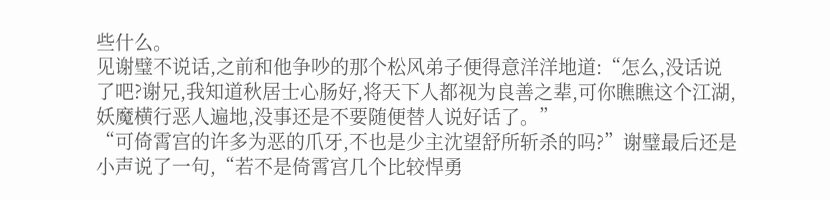些什么。
见谢璧不说话,之前和他争吵的那个松风弟子便得意洋洋地道:“怎么,没话说了吧?谢兄,我知道秋居士心肠好,将天下人都视为良善之辈,可你瞧瞧这个江湖,妖魔横行恶人遍地,没事还是不要随便替人说好话了。”
“可倚霄宫的许多为恶的爪牙,不也是少主沈望舒所斩杀的吗?”谢璧最后还是小声说了一句,“若不是倚霄宫几个比较悍勇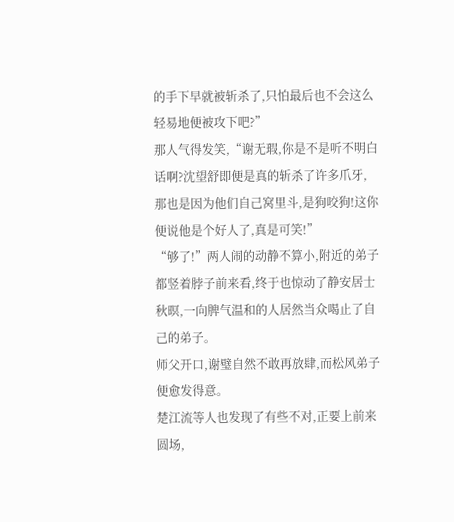的手下早就被斩杀了,只怕最后也不会这么轻易地便被攻下吧?”
那人气得发笑,“谢无瑕,你是不是听不明白话啊?沈望舒即便是真的斩杀了许多爪牙,那也是因为他们自己窝里斗,是狗咬狗!这你便说他是个好人了,真是可笑!”
“够了!”两人闹的动静不算小,附近的弟子都竖着脖子前来看,终于也惊动了静安居士秋暝,一向脾气温和的人居然当众喝止了自己的弟子。
师父开口,谢璧自然不敢再放肆,而松风弟子便愈发得意。
楚江流等人也发现了有些不对,正要上前来圆场,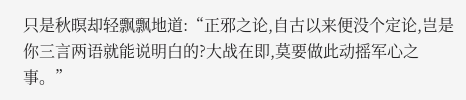只是秋暝却轻飘飘地道:“正邪之论,自古以来便没个定论,岂是你三言两语就能说明白的?大战在即,莫要做此动摇军心之事。”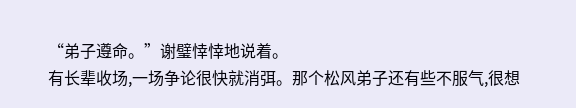“弟子遵命。”谢璧悻悻地说着。
有长辈收场,一场争论很快就消弭。那个松风弟子还有些不服气,很想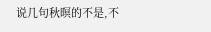说几句秋暝的不是,不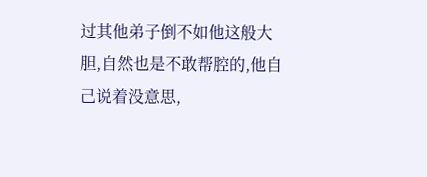过其他弟子倒不如他这般大胆,自然也是不敢帮腔的,他自己说着没意思,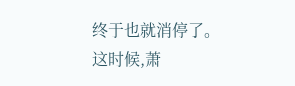终于也就消停了。
这时候,萧